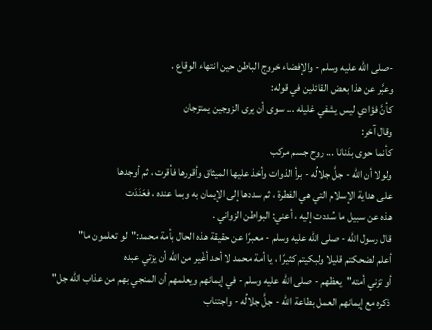-صلى الله عليه وسلم - والإفضاء خروج الباطن حين انتهاء الوقاع .
وعبَّر عن هذا بعض القائلين في قوله:
كأنَّ فؤادي ليس يشفي غليله ... سوى أن يرى الزوجين يمتزجان
وقال آخر:
كأنما حوى بدَنانا ... روح جسم مركب
ولولا أن الله - جلَّ جلالُه - برأ الذوات وأخذ عليها الميثاق وأقررها فأقرت ، ثم أوجدها
على هداية الإسلام التي هي الفطرة ، ثم سددها إلى الإيمان به وبما عنده ، فعَنَدَت
هذه عن سبيل ما سُددت إليه ، أعني: البواطن الزواني .
قال رسول الله - صلى الله عليه وسلم - معبرًا عن حقيقة هذه الحال بأمة محمد:"لو تعلمون ما"
أعلم لضحكتم قليلا ولبكيتم كثيرًا ، يا أمة محمد لا أحد أغْير من الله أن يزتي عبده
أو تزني أمته"يعظهم - صلى الله عليه وسلم - في إيمانهم ويعلمهم أن المنجي بهم من عذاب الله جل"
ذكره مع إيمانهم العمل بطاعة الله - جلَّ جلالُه - واجتناب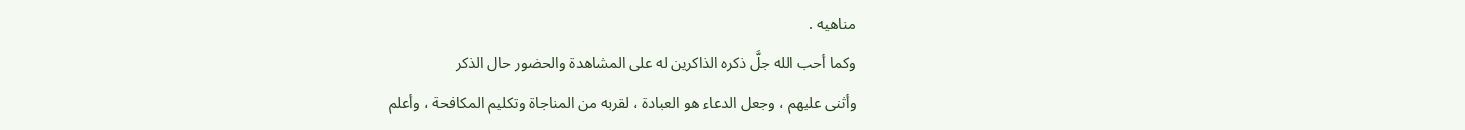مناهيه .
وكما أحب الله جلَّ ذكره الذاكرين له على المشاهدة والحضور حال الذكر
وأثنى عليهم ، وجعل الدعاء هو العبادة ، لقربه من المناجاة وتكليم المكافحة ، وأعلم